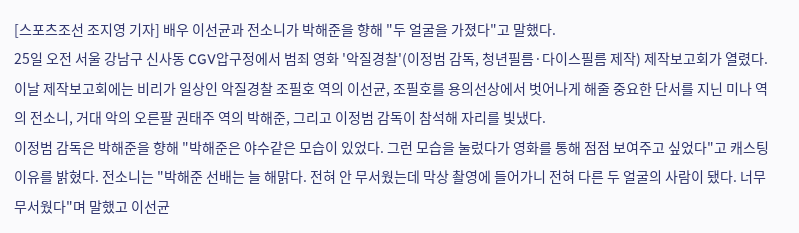[스포츠조선 조지영 기자] 배우 이선균과 전소니가 박해준을 향해 "두 얼굴을 가졌다"고 말했다.
25일 오전 서울 강남구 신사동 CGV압구정에서 범죄 영화 '악질경찰'(이정범 감독, 청년필름·다이스필름 제작) 제작보고회가 열렸다. 이날 제작보고회에는 비리가 일상인 악질경찰 조필호 역의 이선균, 조필호를 용의선상에서 벗어나게 해줄 중요한 단서를 지닌 미나 역의 전소니, 거대 악의 오른팔 권태주 역의 박해준, 그리고 이정범 감독이 참석해 자리를 빛냈다.
이정범 감독은 박해준을 향해 "박해준은 야수같은 모습이 있었다. 그런 모습을 눌렀다가 영화를 통해 점점 보여주고 싶었다"고 캐스팅 이유를 밝혔다. 전소니는 "박해준 선배는 늘 해맑다. 전혀 안 무서웠는데 막상 촬영에 들어가니 전혀 다른 두 얼굴의 사람이 됐다. 너무 무서웠다"며 말했고 이선균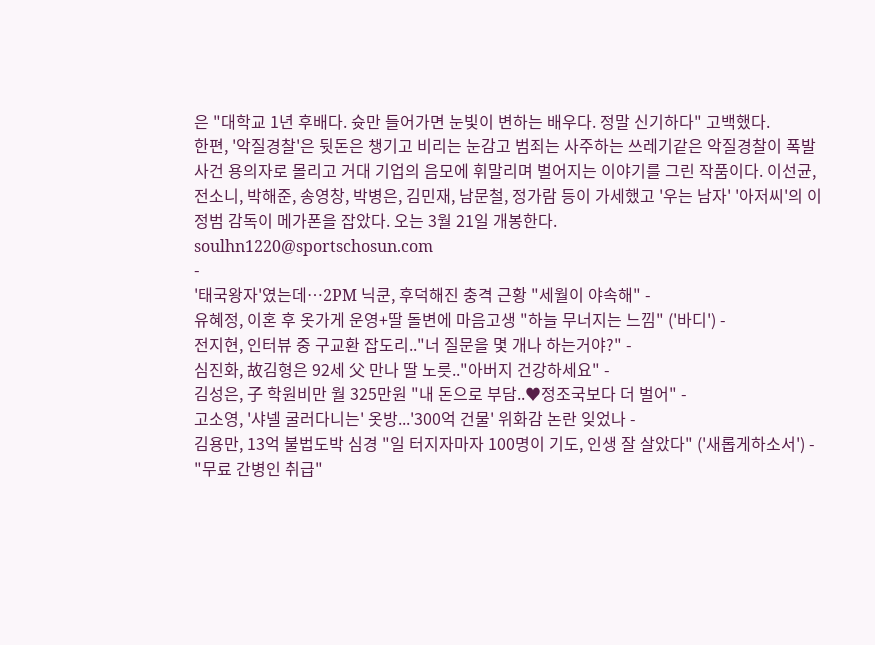은 "대학교 1년 후배다. 슛만 들어가면 눈빛이 변하는 배우다. 정말 신기하다" 고백했다.
한편, '악질경찰'은 뒷돈은 챙기고 비리는 눈감고 범죄는 사주하는 쓰레기같은 악질경찰이 폭발사건 용의자로 몰리고 거대 기업의 음모에 휘말리며 벌어지는 이야기를 그린 작품이다. 이선균, 전소니, 박해준, 송영창, 박병은, 김민재, 남문철, 정가람 등이 가세했고 '우는 남자' '아저씨'의 이정범 감독이 메가폰을 잡았다. 오는 3월 21일 개봉한다.
soulhn1220@sportschosun.com
-
'태국왕자'였는데…2PM 닉쿤, 후덕해진 충격 근황 "세월이 야속해" -
유혜정, 이혼 후 옷가게 운영+딸 돌변에 마음고생 "하늘 무너지는 느낌" ('바디') -
전지현, 인터뷰 중 구교환 잡도리.."너 질문을 몇 개나 하는거야?" -
심진화, 故김형은 92세 父 만나 딸 노릇.."아버지 건강하세요" -
김성은, 子 학원비만 월 325만원 "내 돈으로 부담..♥정조국보다 더 벌어" -
고소영, '샤넬 굴러다니는' 옷방...'300억 건물' 위화감 논란 잊었나 -
김용만, 13억 불법도박 심경 "일 터지자마자 100명이 기도, 인생 잘 살았다" ('새롭게하소서') -
"무료 간병인 취급"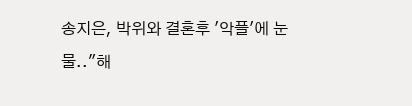송지은, 박위와 결혼후 '악플'에 눈물.."해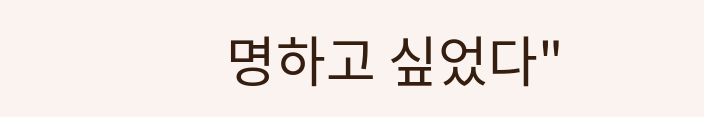명하고 싶었다"